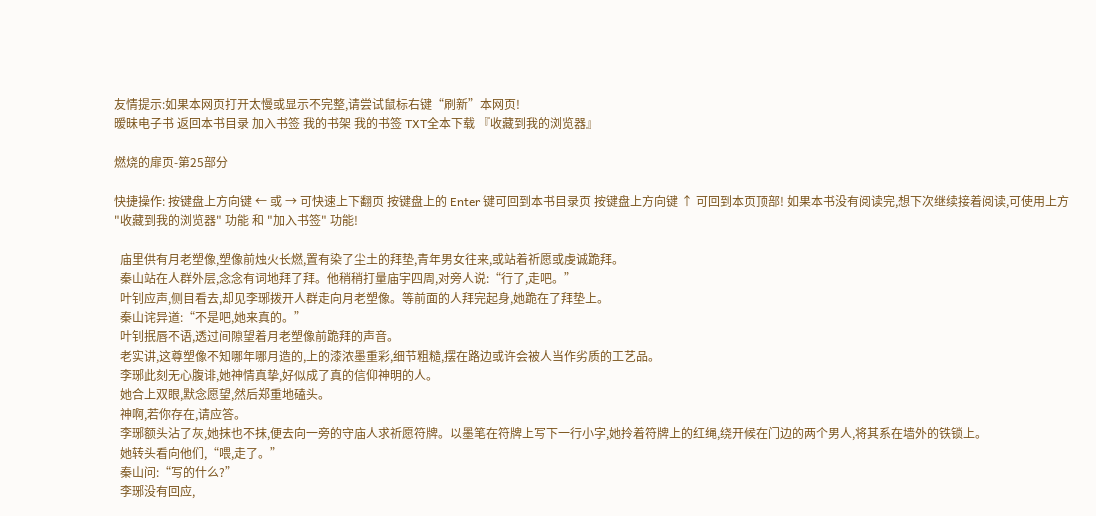友情提示:如果本网页打开太慢或显示不完整,请尝试鼠标右键“刷新”本网页!
暧昧电子书 返回本书目录 加入书签 我的书架 我的书签 TXT全本下载 『收藏到我的浏览器』

燃烧的扉页-第25部分

快捷操作: 按键盘上方向键 ← 或 → 可快速上下翻页 按键盘上的 Enter 键可回到本书目录页 按键盘上方向键 ↑ 可回到本页顶部! 如果本书没有阅读完,想下次继续接着阅读,可使用上方 "收藏到我的浏览器" 功能 和 "加入书签" 功能!

  庙里供有月老塑像,塑像前烛火长燃,置有染了尘土的拜垫,青年男女往来,或站着祈愿或虔诚跪拜。
  秦山站在人群外层,念念有词地拜了拜。他稍稍打量庙宇四周,对旁人说:“行了,走吧。”
  叶钊应声,侧目看去,却见李琊拨开人群走向月老塑像。等前面的人拜完起身,她跪在了拜垫上。
  秦山诧异道:“不是吧,她来真的。”
  叶钊抿唇不语,透过间隙望着月老塑像前跪拜的声音。
  老实讲,这尊塑像不知哪年哪月造的,上的漆浓墨重彩,细节粗糙,摆在路边或许会被人当作劣质的工艺品。
  李琊此刻无心腹诽,她神情真挚,好似成了真的信仰神明的人。
  她合上双眼,默念愿望,然后郑重地磕头。
  神啊,若你存在,请应答。
  李琊额头沾了灰,她抹也不抹,便去向一旁的守庙人求祈愿符牌。以墨笔在符牌上写下一行小字,她拎着符牌上的红绳,绕开候在门边的两个男人,将其系在墙外的铁锁上。
  她转头看向他们,“喂,走了。”
  秦山问:“写的什么?”
  李琊没有回应,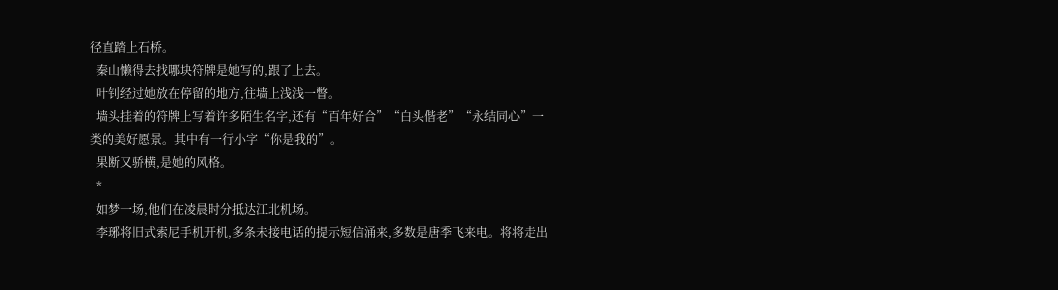径直踏上石桥。
  秦山懒得去找哪块符牌是她写的,跟了上去。
  叶钊经过她放在停留的地方,往墙上浅浅一瞥。
  墙头挂着的符牌上写着许多陌生名字,还有“百年好合”“白头偕老”“永结同心”一类的美好愿景。其中有一行小字“你是我的”。
  果断又骄横,是她的风格。
  *
  如梦一场,他们在凌晨时分抵达江北机场。
  李琊将旧式索尼手机开机,多条未接电话的提示短信涌来,多数是唐季飞来电。将将走出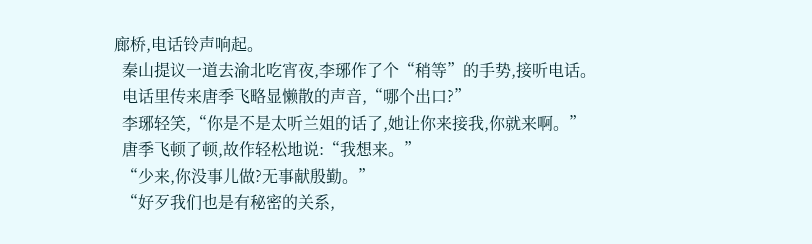廊桥,电话铃声响起。
  秦山提议一道去渝北吃宵夜,李琊作了个“稍等”的手势,接听电话。
  电话里传来唐季飞略显懒散的声音,“哪个出口?”
  李琊轻笑,“你是不是太听兰姐的话了,她让你来接我,你就来啊。”
  唐季飞顿了顿,故作轻松地说:“我想来。”
  “少来,你没事儿做?无事献殷勤。”
  “好歹我们也是有秘密的关系,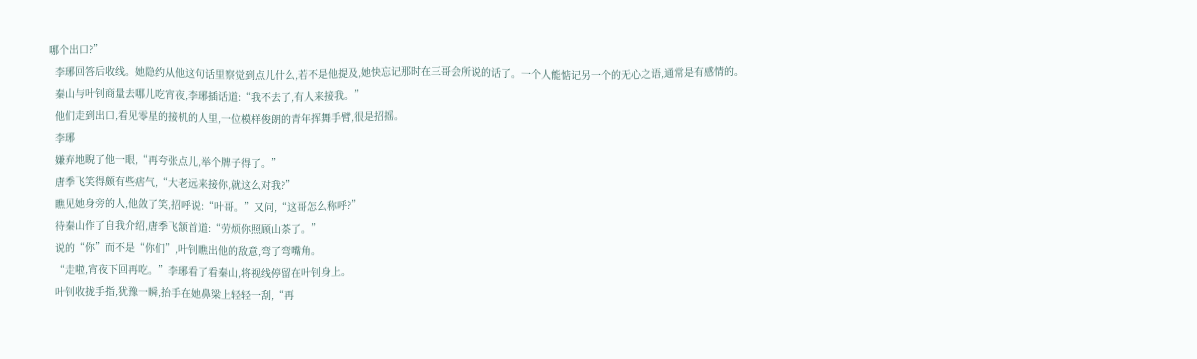哪个出口?”
  李琊回答后收线。她隐约从他这句话里察觉到点儿什么,若不是他提及,她快忘记那时在三哥会所说的话了。一个人能惦记另一个的无心之语,通常是有感情的。
  秦山与叶钊商量去哪儿吃宵夜,李琊插话道:“我不去了,有人来接我。”
  他们走到出口,看见零星的接机的人里,一位模样俊朗的青年挥舞手臂,很是招摇。
  李琊
  嫌弃地睨了他一眼,“再夸张点儿,举个牌子得了。”
  唐季飞笑得颇有些痞气,“大老远来接你,就这么对我?”
  瞧见她身旁的人,他敛了笑,招呼说:“叶哥。”又问,“这哥怎么称呼?”
  待秦山作了自我介绍,唐季飞颔首道:“劳烦你照顾山茶了。”
  说的“你”而不是“你们”,叶钊瞧出他的敌意,弯了弯嘴角。
  “走啦,宵夜下回再吃。”李琊看了看秦山,将视线停留在叶钊身上。
  叶钊收拢手指,犹豫一瞬,抬手在她鼻梁上轻轻一刮,“再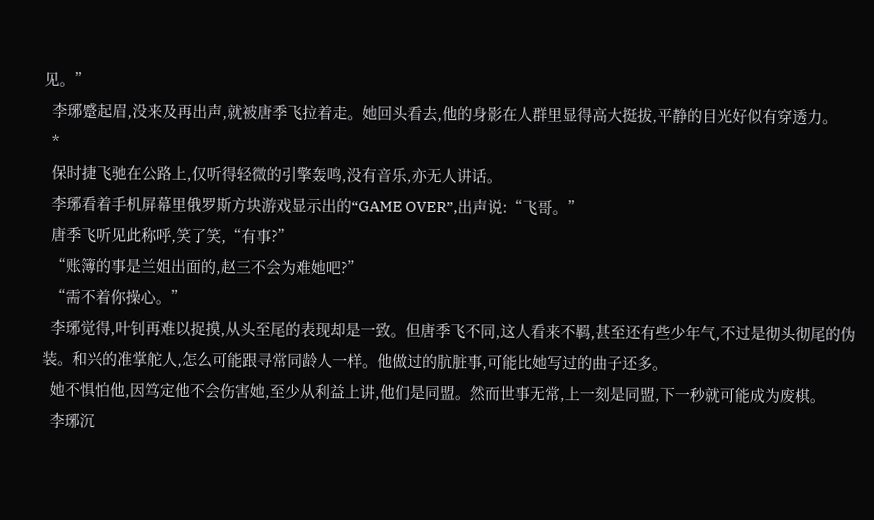见。”
  李琊蹙起眉,没来及再出声,就被唐季飞拉着走。她回头看去,他的身影在人群里显得高大挺拔,平静的目光好似有穿透力。
  *
  保时捷飞驰在公路上,仅听得轻微的引擎轰鸣,没有音乐,亦无人讲话。
  李琊看着手机屏幕里俄罗斯方块游戏显示出的“GAME OVER”,出声说:“飞哥。”
  唐季飞听见此称呼,笑了笑,“有事?”
  “账簿的事是兰姐出面的,赵三不会为难她吧?”
  “需不着你操心。”
  李琊觉得,叶钊再难以捉摸,从头至尾的表现却是一致。但唐季飞不同,这人看来不羁,甚至还有些少年气,不过是彻头彻尾的伪装。和兴的准掌舵人,怎么可能跟寻常同龄人一样。他做过的肮脏事,可能比她写过的曲子还多。
  她不惧怕他,因笃定他不会伤害她,至少从利益上讲,他们是同盟。然而世事无常,上一刻是同盟,下一秒就可能成为废棋。
  李琊沉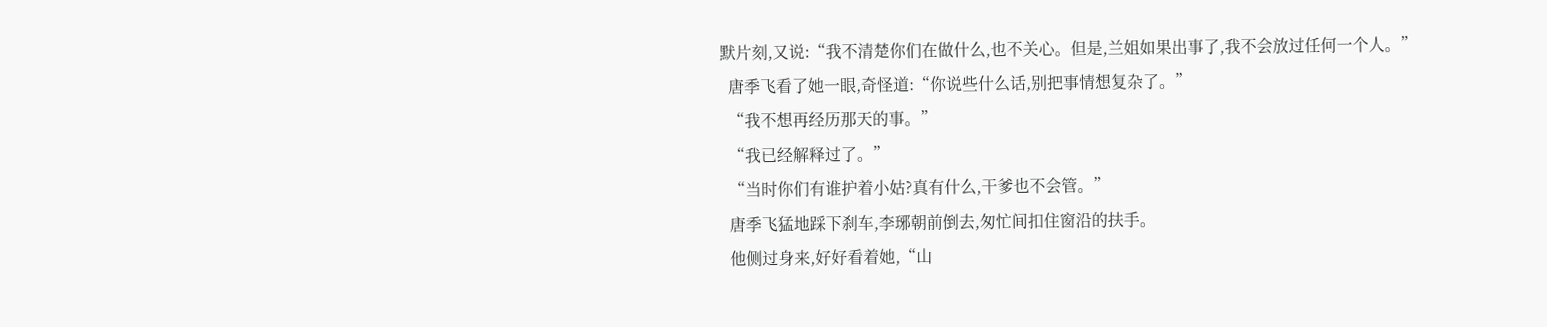默片刻,又说:“我不清楚你们在做什么,也不关心。但是,兰姐如果出事了,我不会放过任何一个人。”
  唐季飞看了她一眼,奇怪道:“你说些什么话,别把事情想复杂了。”
  “我不想再经历那天的事。”
  “我已经解释过了。”
  “当时你们有谁护着小姑?真有什么,干爹也不会管。”
  唐季飞猛地踩下刹车,李琊朝前倒去,匆忙间扣住窗沿的扶手。
  他侧过身来,好好看着她,“山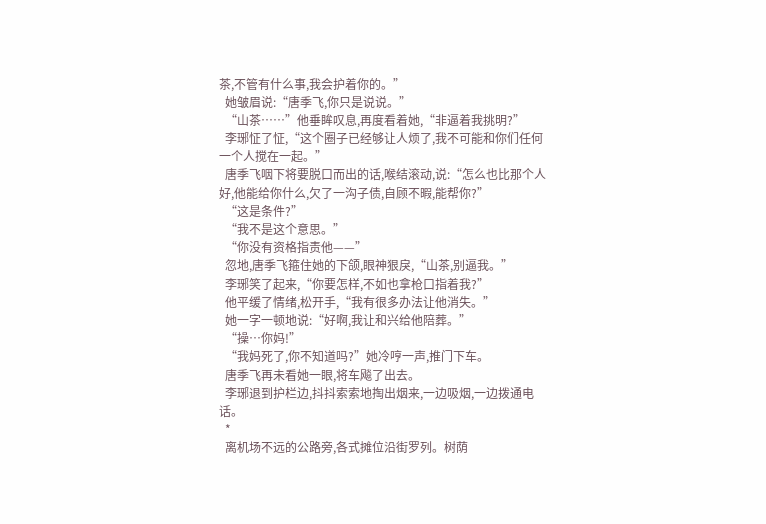茶,不管有什么事,我会护着你的。”
  她皱眉说:“唐季飞,你只是说说。”
  “山茶……”他垂眸叹息,再度看着她,“非逼着我挑明?”
  李琊怔了怔,“这个圈子已经够让人烦了,我不可能和你们任何一个人搅在一起。”
  唐季飞咽下将要脱口而出的话,喉结滚动,说:“怎么也比那个人好,他能给你什么,欠了一沟子债,自顾不暇,能帮你?”
  “这是条件?”
  “我不是这个意思。”
  “你没有资格指责他——”
  忽地,唐季飞箍住她的下颌,眼神狠戾,“山茶,别逼我。”
  李琊笑了起来,“你要怎样,不如也拿枪口指着我?”
  他平缓了情绪,松开手,“我有很多办法让他消失。”
  她一字一顿地说:“好啊,我让和兴给他陪葬。”
  “操…你妈!”
  “我妈死了,你不知道吗?”她冷哼一声,推门下车。
  唐季飞再未看她一眼,将车飚了出去。
  李琊退到护栏边,抖抖索索地掏出烟来,一边吸烟,一边拨通电话。
  *
  离机场不远的公路旁,各式摊位沿街罗列。树荫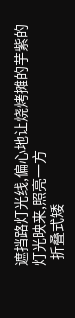遮挡路灯光线,偏心地让烧烤摊的芋紫的灯光映来,照亮一方
  折叠式矮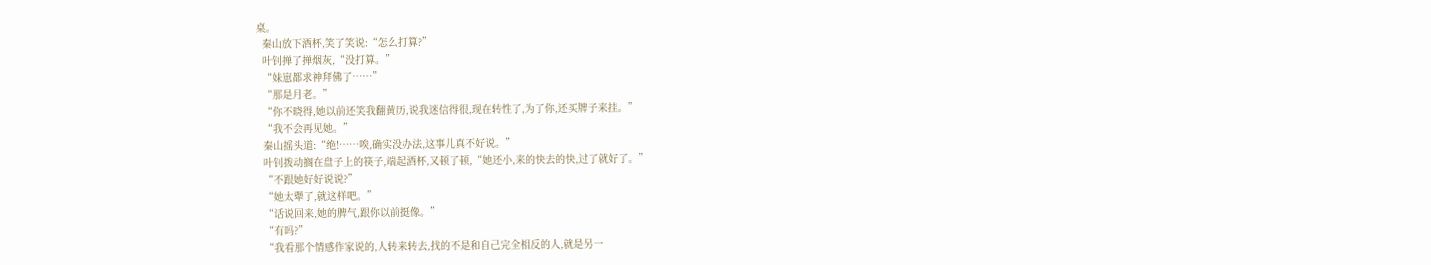桌。
  秦山放下酒杯,笑了笑说:“怎么打算?”
  叶钊掸了掸烟灰,“没打算。”
  “妹崽都求神拜佛了……”
  “那是月老。”
  “你不晓得,她以前还笑我翻黄历,说我迷信得很,现在转性了,为了你,还买牌子来挂。”
  “我不会再见她。”
  秦山摇头道:“绝!……唉,确实没办法,这事儿真不好说。”
  叶钊拨动搁在盘子上的筷子,端起酒杯,又顿了顿,“她还小,来的快去的快,过了就好了。”
  “不跟她好好说说?”
  “她太犟了,就这样吧。”
  “话说回来,她的脾气,跟你以前挺像。”
  “有吗?”
  “我看那个情感作家说的,人转来转去,找的不是和自己完全相反的人,就是另一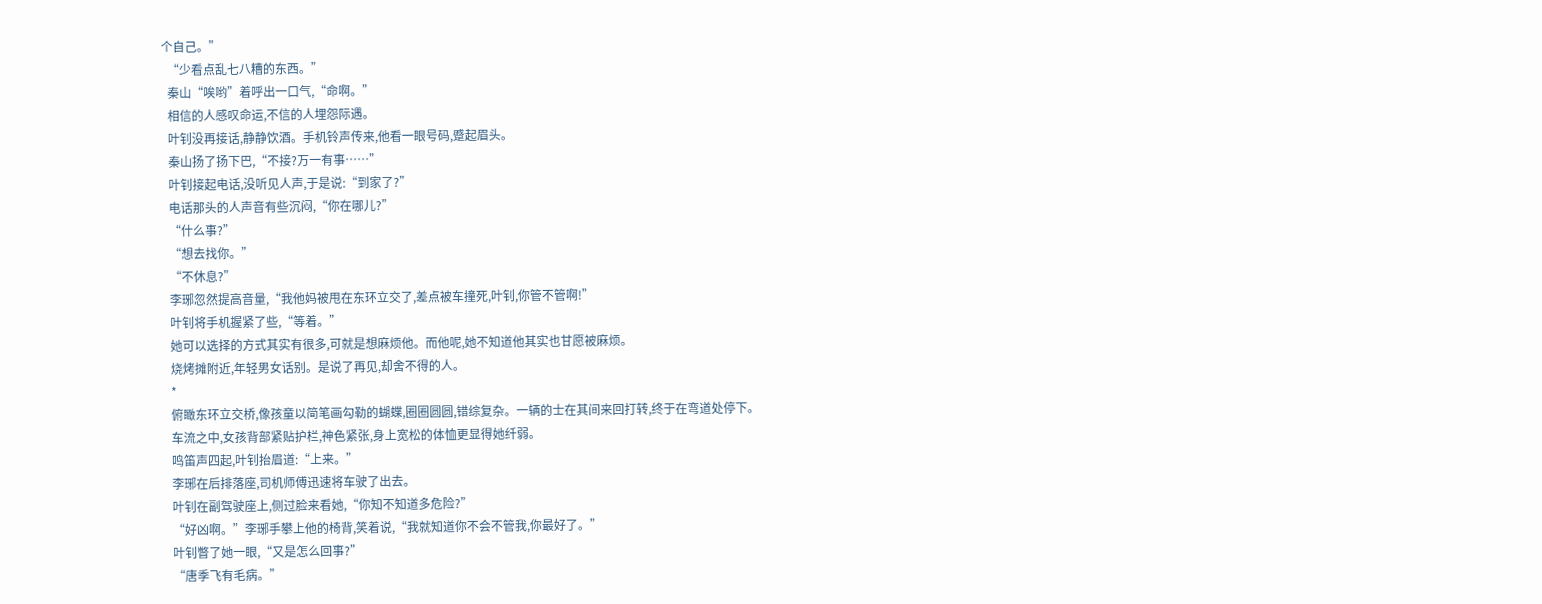个自己。”
  “少看点乱七八糟的东西。”
  秦山“唉哟”着呼出一口气,“命啊。”
  相信的人感叹命运,不信的人埋怨际遇。
  叶钊没再接话,静静饮酒。手机铃声传来,他看一眼号码,蹙起眉头。
  秦山扬了扬下巴,“不接?万一有事……”
  叶钊接起电话,没听见人声,于是说:“到家了?”
  电话那头的人声音有些沉闷,“你在哪儿?”
  “什么事?”
  “想去找你。”
  “不休息?”
  李琊忽然提高音量,“我他妈被甩在东环立交了,差点被车撞死,叶钊,你管不管啊!”
  叶钊将手机握紧了些,“等着。”
  她可以选择的方式其实有很多,可就是想麻烦他。而他呢,她不知道他其实也甘愿被麻烦。
  烧烤摊附近,年轻男女话别。是说了再见,却舍不得的人。
  *
  俯瞰东环立交桥,像孩童以简笔画勾勒的蝴蝶,圈圈圆圆,错综复杂。一辆的士在其间来回打转,终于在弯道处停下。
  车流之中,女孩背部紧贴护栏,神色紧张,身上宽松的体恤更显得她纤弱。
  鸣笛声四起,叶钊抬眉道:“上来。”
  李琊在后排落座,司机师傅迅速将车驶了出去。
  叶钊在副驾驶座上,侧过脸来看她,“你知不知道多危险?”
  “好凶啊。”李琊手攀上他的椅背,笑着说,“我就知道你不会不管我,你最好了。”
  叶钊瞥了她一眼,“又是怎么回事?”
  “唐季飞有毛病。”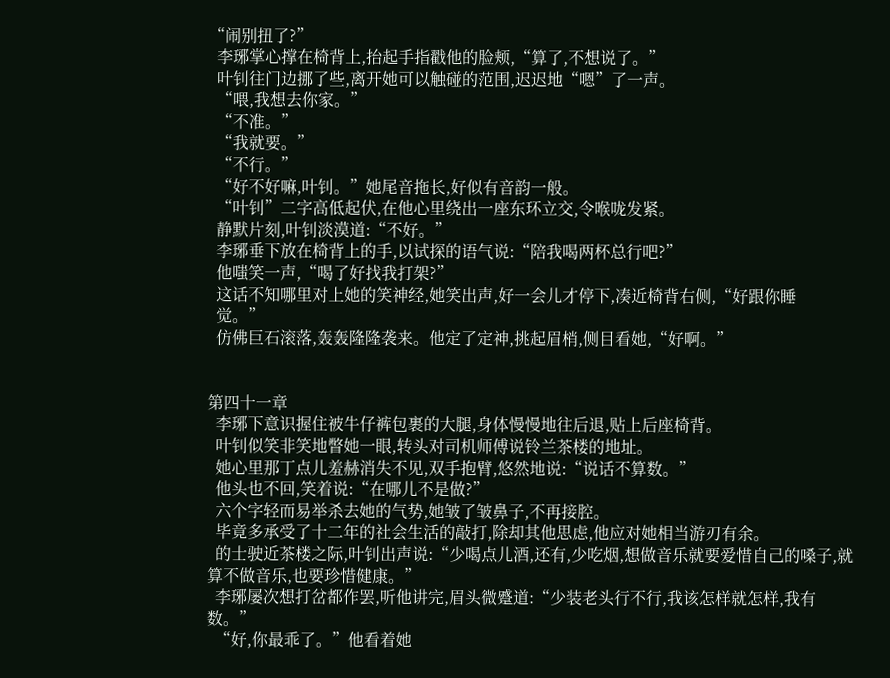“闹别扭了?”
  李琊掌心撑在椅背上,抬起手指戳他的脸颊,“算了,不想说了。”
  叶钊往门边挪了些,离开她可以触碰的范围,迟迟地“嗯”了一声。
  “喂,我想去你家。”
  “不准。”
  “我就要。”
  “不行。”
  “好不好嘛,叶钊。”她尾音拖长,好似有音韵一般。
  “叶钊”二字高低起伏,在他心里绕出一座东环立交,令喉咙发紧。
  静默片刻,叶钊淡漠道:“不好。”
  李琊垂下放在椅背上的手,以试探的语气说:“陪我喝两杯总行吧?”
  他嗤笑一声,“喝了好找我打架?”
  这话不知哪里对上她的笑神经,她笑出声,好一会儿才停下,凑近椅背右侧,“好跟你睡
  觉。”
  仿佛巨石滚落,轰轰隆隆袭来。他定了定神,挑起眉梢,侧目看她,“好啊。”


第四十一章
  李琊下意识握住被牛仔裤包裹的大腿,身体慢慢地往后退,贴上后座椅背。
  叶钊似笑非笑地瞥她一眼,转头对司机师傅说铃兰茶楼的地址。
  她心里那丁点儿羞赫消失不见,双手抱臂,悠然地说:“说话不算数。”
  他头也不回,笑着说:“在哪儿不是做?”
  六个字轻而易举杀去她的气势,她皱了皱鼻子,不再接腔。
  毕竟多承受了十二年的社会生活的敲打,除却其他思虑,他应对她相当游刃有余。
  的士驶近茶楼之际,叶钊出声说:“少喝点儿酒,还有,少吃烟,想做音乐就要爱惜自己的嗓子,就算不做音乐,也要珍惜健康。”
  李琊屡次想打岔都作罢,听他讲完,眉头微蹙道:“少装老头行不行,我该怎样就怎样,我有数。”
  “好,你最乖了。”他看着她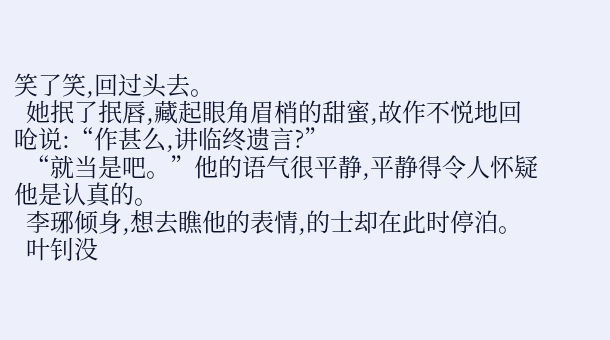笑了笑,回过头去。
  她抿了抿唇,藏起眼角眉梢的甜蜜,故作不悦地回呛说:“作甚么,讲临终遗言?”
  “就当是吧。”他的语气很平静,平静得令人怀疑他是认真的。
  李琊倾身,想去瞧他的表情,的士却在此时停泊。
  叶钊没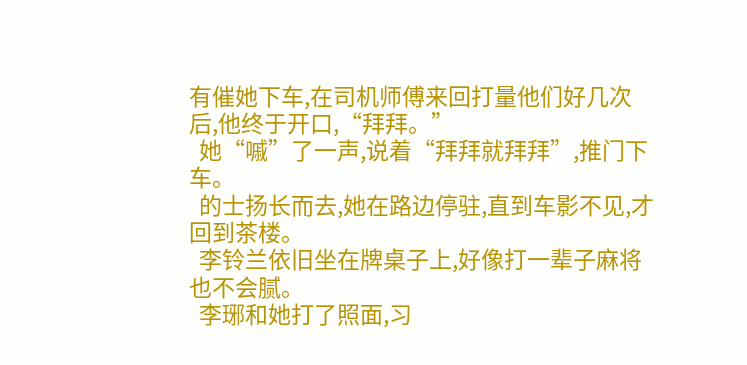有催她下车,在司机师傅来回打量他们好几次后,他终于开口,“拜拜。”
  她“嘁”了一声,说着“拜拜就拜拜”,推门下车。
  的士扬长而去,她在路边停驻,直到车影不见,才回到茶楼。
  李铃兰依旧坐在牌桌子上,好像打一辈子麻将也不会腻。
  李琊和她打了照面,习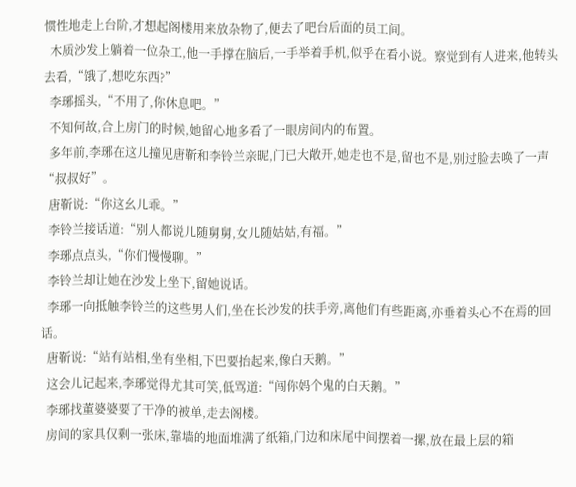惯性地走上台阶,才想起阁楼用来放杂物了,便去了吧台后面的员工间。
  木质沙发上躺着一位杂工,他一手撑在脑后,一手举着手机,似乎在看小说。察觉到有人进来,他转头去看,“饿了,想吃东西?”
  李琊摇头,“不用了,你休息吧。”
  不知何故,合上房门的时候,她留心地多看了一眼房间内的布置。
  多年前,李琊在这儿撞见唐靳和李铃兰亲昵,门已大敞开,她走也不是,留也不是,别过脸去唤了一声“叔叔好”。
  唐靳说:“你这幺儿乖。”
  李铃兰接话道:“别人都说儿随舅舅,女儿随姑姑,有福。”
  李琊点点头,“你们慢慢聊。”
  李铃兰却让她在沙发上坐下,留她说话。
  李琊一向抵触李铃兰的这些男人们,坐在长沙发的扶手旁,离他们有些距离,亦垂着头心不在焉的回话。
  唐靳说:“站有站相,坐有坐相,下巴要抬起来,像白天鹅。”
  这会儿记起来,李琊觉得尤其可笑,低骂道:“闯你妈个鬼的白天鹅。”
  李琊找董婆婆要了干净的被单,走去阁楼。
  房间的家具仅剩一张床,靠墙的地面堆满了纸箱,门边和床尾中间摆着一摞,放在最上层的箱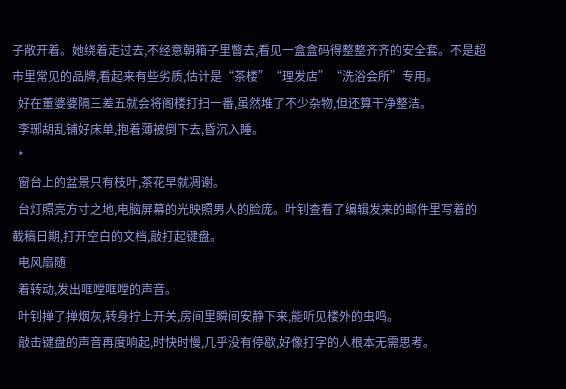子敞开着。她绕着走过去,不经意朝箱子里瞥去,看见一盒盒码得整整齐齐的安全套。不是超市里常见的品牌,看起来有些劣质,估计是“茶楼”“理发店”“洗浴会所”专用。
  好在董婆婆隔三差五就会将阁楼打扫一番,虽然堆了不少杂物,但还算干净整洁。
  李琊胡乱铺好床单,抱着薄被倒下去,昏沉入睡。
  *
  窗台上的盆景只有枝叶,茶花早就凋谢。
  台灯照亮方寸之地,电脑屏幕的光映照男人的脸庞。叶钊查看了编辑发来的邮件里写着的截稿日期,打开空白的文档,敲打起键盘。
  电风扇随
  着转动,发出哐嘡哐嘡的声音。
  叶钊掸了掸烟灰,转身拧上开关,房间里瞬间安静下来,能听见楼外的虫鸣。
  敲击键盘的声音再度响起,时快时慢,几乎没有停歇,好像打字的人根本无需思考。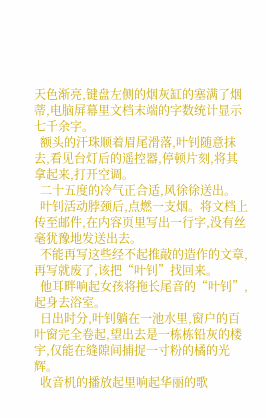天色渐亮,键盘左侧的烟灰缸的塞满了烟蒂,电脑屏幕里文档末端的字数统计显示七千余字。
  额头的汗珠顺着眉尾滑落,叶钊随意抹去,看见台灯后的遥控器,停顿片刻,将其拿起来,打开空调。
  二十五度的冷气正合适,风徐徐送出。
  叶钊活动脖颈后,点燃一支烟。将文档上传至邮件,在内容页里写出一行字,没有丝毫犹豫地发送出去。
  不能再写这些经不起推敲的造作的文章,再写就废了,该把“叶钊”找回来。
  他耳畔响起女孩将拖长尾音的“叶钊”,起身去浴室。
  日出时分,叶钊躺在一池水里,窗户的百叶窗完全卷起,望出去是一栋栋铅灰的楼宇,仅能在缝隙间捕捉一寸粉的橘的光辉。
  收音机的播放起里响起华丽的歌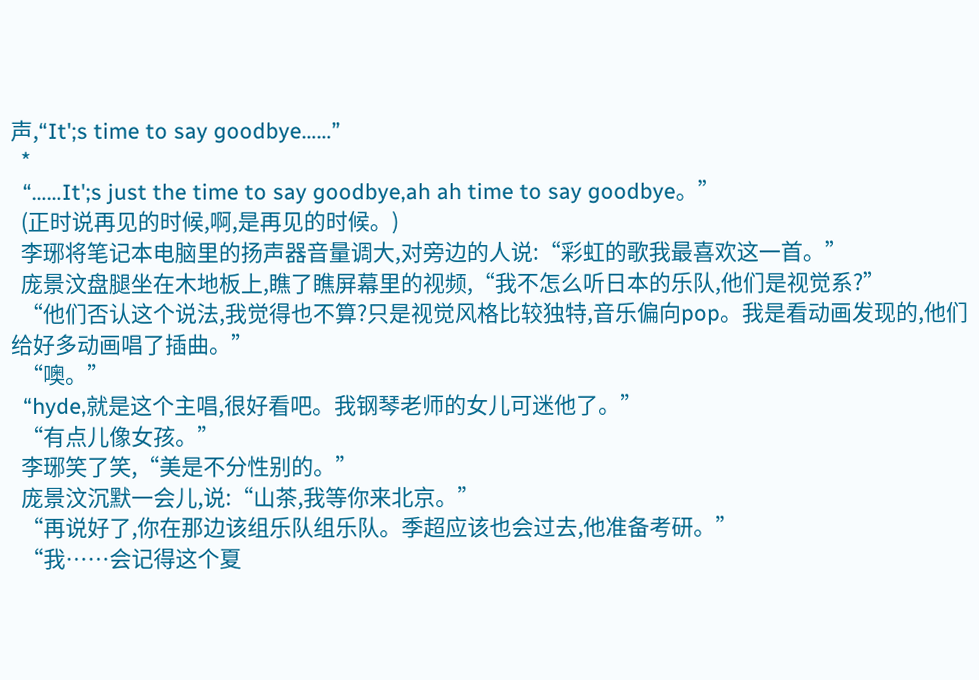声,“It';s time to say goodbye……”
  *
  “……It';s just the time to say goodbye,ah ah time to say goodbye。”
  (正时说再见的时候,啊,是再见的时候。)
  李琊将笔记本电脑里的扬声器音量调大,对旁边的人说:“彩虹的歌我最喜欢这一首。”
  庞景汶盘腿坐在木地板上,瞧了瞧屏幕里的视频,“我不怎么听日本的乐队,他们是视觉系?”
  “他们否认这个说法,我觉得也不算?只是视觉风格比较独特,音乐偏向pop。我是看动画发现的,他们给好多动画唱了插曲。”
  “噢。”
  “hyde,就是这个主唱,很好看吧。我钢琴老师的女儿可迷他了。”
  “有点儿像女孩。”
  李琊笑了笑,“美是不分性别的。”
  庞景汶沉默一会儿,说:“山茶,我等你来北京。”
  “再说好了,你在那边该组乐队组乐队。季超应该也会过去,他准备考研。”
  “我……会记得这个夏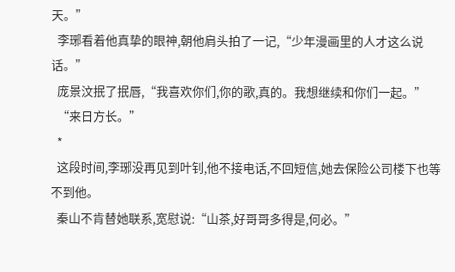天。”
  李琊看着他真挚的眼神,朝他肩头拍了一记,“少年漫画里的人才这么说话。”
  庞景汶抿了抿唇,“我喜欢你们,你的歌,真的。我想继续和你们一起。”
  “来日方长。”
  *
  这段时间,李琊没再见到叶钊,他不接电话,不回短信,她去保险公司楼下也等不到他。
  秦山不肯替她联系,宽慰说:“山茶,好哥哥多得是,何必。”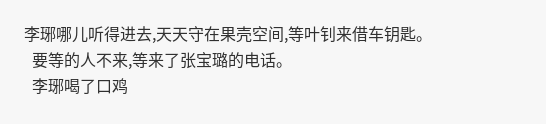李琊哪儿听得进去,天天守在果壳空间,等叶钊来借车钥匙。
  要等的人不来,等来了张宝璐的电话。
  李琊喝了口鸡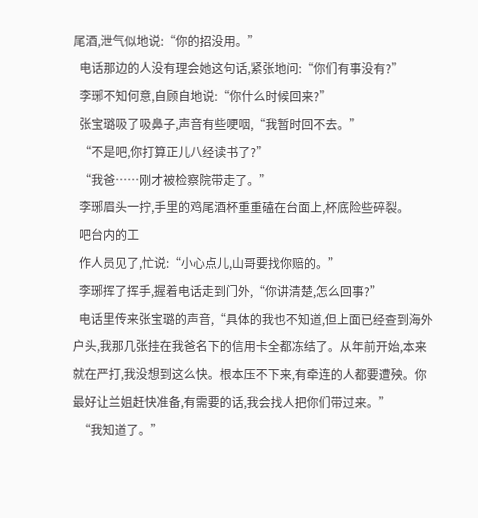尾酒,泄气似地说:“你的招没用。”
  电话那边的人没有理会她这句话,紧张地问:“你们有事没有?”
  李琊不知何意,自顾自地说:“你什么时候回来?”
  张宝璐吸了吸鼻子,声音有些哽咽,“我暂时回不去。”
  “不是吧,你打算正儿八经读书了?”
  “我爸……刚才被检察院带走了。”
  李琊眉头一拧,手里的鸡尾酒杯重重磕在台面上,杯底险些碎裂。
  吧台内的工
  作人员见了,忙说:“小心点儿,山哥要找你赔的。”
  李琊挥了挥手,握着电话走到门外,“你讲清楚,怎么回事?”
  电话里传来张宝璐的声音,“具体的我也不知道,但上面已经查到海外户头,我那几张挂在我爸名下的信用卡全都冻结了。从年前开始,本来就在严打,我没想到这么快。根本压不下来,有牵连的人都要遭殃。你最好让兰姐赶快准备,有需要的话,我会找人把你们带过来。”
  “我知道了。”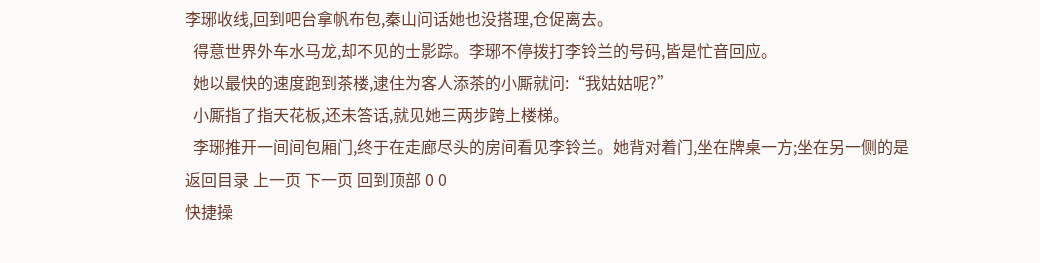李琊收线,回到吧台拿帆布包,秦山问话她也没搭理,仓促离去。
  得意世界外车水马龙,却不见的士影踪。李琊不停拨打李铃兰的号码,皆是忙音回应。
  她以最快的速度跑到茶楼,逮住为客人添茶的小厮就问:“我姑姑呢?”
  小厮指了指天花板,还未答话,就见她三两步跨上楼梯。
  李琊推开一间间包厢门,终于在走廊尽头的房间看见李铃兰。她背对着门,坐在牌桌一方;坐在另一侧的是
返回目录 上一页 下一页 回到顶部 0 0
快捷操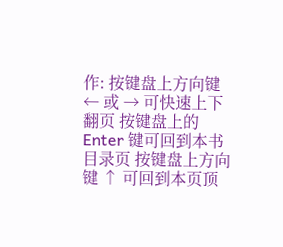作: 按键盘上方向键 ← 或 → 可快速上下翻页 按键盘上的 Enter 键可回到本书目录页 按键盘上方向键 ↑ 可回到本页顶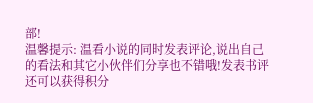部!
温馨提示: 温看小说的同时发表评论,说出自己的看法和其它小伙伴们分享也不错哦!发表书评还可以获得积分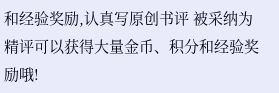和经验奖励,认真写原创书评 被采纳为精评可以获得大量金币、积分和经验奖励哦!